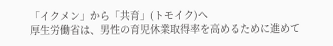「イクメン」から「共育」(トモイク)へ
厚生労働省は、男性の育児休業取得率を高めるために進めて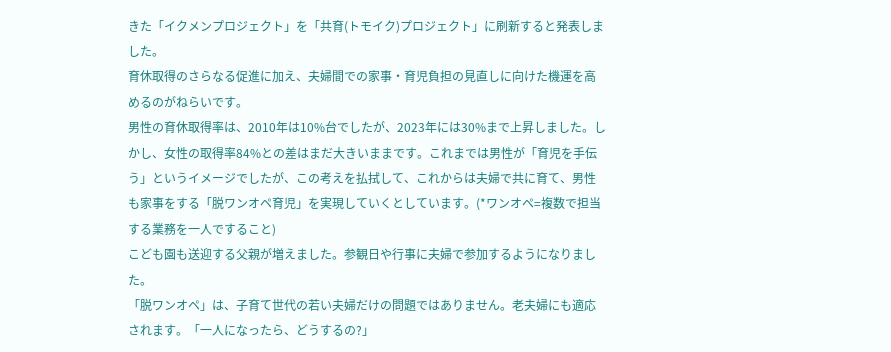きた「イクメンプロジェクト」を「共育(トモイク)プロジェクト」に刷新すると発表しました。
育休取得のさらなる促進に加え、夫婦間での家事・育児負担の見直しに向けた機運を高めるのがねらいです。
男性の育休取得率は、2010年は10%台でしたが、2023年には30%まで上昇しました。しかし、女性の取得率84%との差はまだ大きいままです。これまでは男性が「育児を手伝う」というイメージでしたが、この考えを払拭して、これからは夫婦で共に育て、男性も家事をする「脱ワンオペ育児」を実現していくとしています。(*ワンオペ=複数で担当する業務を一人ですること)
こども園も送迎する父親が増えました。参観日や行事に夫婦で参加するようになりました。
「脱ワンオペ」は、子育て世代の若い夫婦だけの問題ではありません。老夫婦にも適応されます。「一人になったら、どうするの?」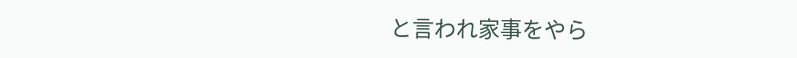と言われ家事をやら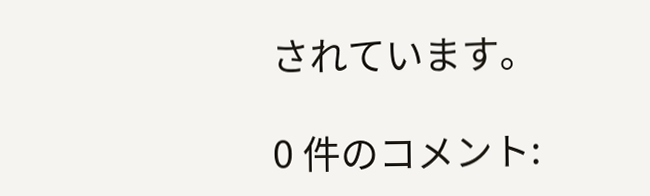されています。

0 件のコメント: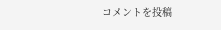コメントを投稿